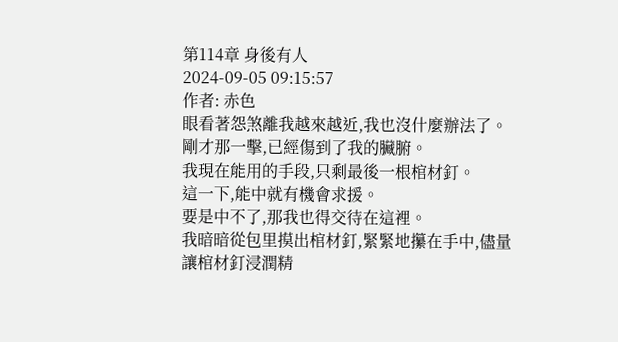第114章 身後有人
2024-09-05 09:15:57
作者: 赤色
眼看著怨煞離我越來越近,我也沒什麼辦法了。
剛才那一擊,已經傷到了我的臟腑。
我現在能用的手段,只剩最後一根棺材釘。
這一下,能中就有機會求援。
要是中不了,那我也得交待在這裡。
我暗暗從包里摸出棺材釘,緊緊地攥在手中,儘量讓棺材釘浸潤精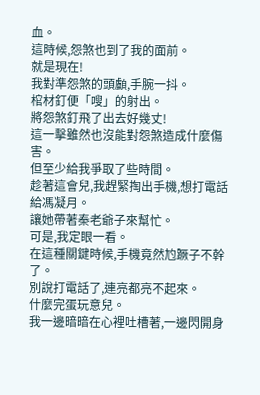血。
這時候,怨煞也到了我的面前。
就是現在!
我對準怨煞的頭顱,手腕一抖。
棺材釘便「嗖」的射出。
將怨煞釘飛了出去好幾丈!
這一擊雖然也沒能對怨煞造成什麼傷害。
但至少給我爭取了些時間。
趁著這會兒,我趕緊掏出手機,想打電話給馮凝月。
讓她帶著秦老爺子來幫忙。
可是,我定眼一看。
在這種關鍵時候,手機竟然尥蹶子不幹了。
別說打電話了,連亮都亮不起來。
什麼完蛋玩意兒。
我一邊暗暗在心裡吐槽著,一邊閃開身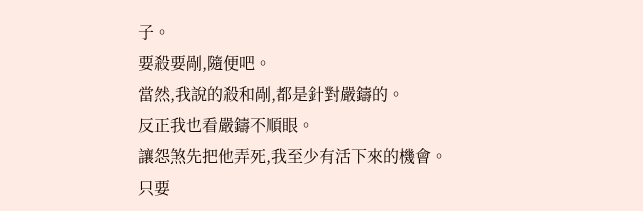子。
要殺要剮,隨便吧。
當然,我說的殺和剮,都是針對嚴鑄的。
反正我也看嚴鑄不順眼。
讓怨煞先把他弄死,我至少有活下來的機會。
只要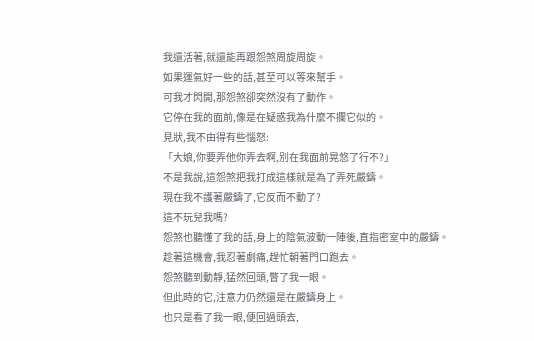我還活著,就還能再跟怨煞周旋周旋。
如果運氣好一些的話,甚至可以等來幫手。
可我才閃開,那怨煞卻突然沒有了動作。
它停在我的面前,像是在疑惑我為什麼不攔它似的。
見狀,我不由得有些惱怒:
「大娘,你要弄他你弄去啊,別在我面前晃悠了行不?」
不是我說,這怨煞把我打成這樣就是為了弄死嚴鑄。
現在我不護著嚴鑄了,它反而不動了?
這不玩兒我嗎?
怨煞也聽懂了我的話,身上的陰氣波動一陣後,直指密室中的嚴鑄。
趁著這機會,我忍著劇痛,趕忙朝著門口跑去。
怨煞聽到動靜,猛然回頭,瞥了我一眼。
但此時的它,注意力仍然還是在嚴鑄身上。
也只是看了我一眼,便回過頭去,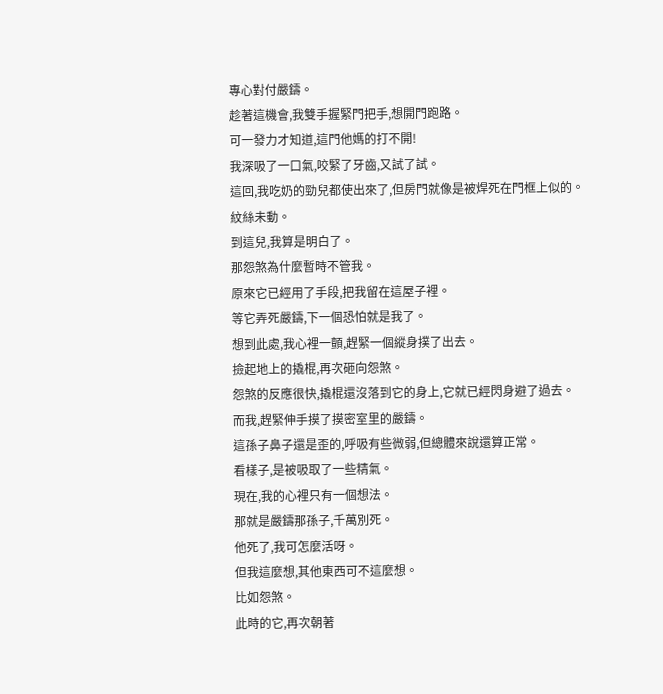專心對付嚴鑄。
趁著這機會,我雙手握緊門把手,想開門跑路。
可一發力才知道,這門他媽的打不開!
我深吸了一口氣,咬緊了牙齒,又試了試。
這回,我吃奶的勁兒都使出來了,但房門就像是被焊死在門框上似的。
紋絲未動。
到這兒,我算是明白了。
那怨煞為什麼暫時不管我。
原來它已經用了手段,把我留在這屋子裡。
等它弄死嚴鑄,下一個恐怕就是我了。
想到此處,我心裡一顫,趕緊一個縱身撲了出去。
撿起地上的撬棍,再次砸向怨煞。
怨煞的反應很快,撬棍還沒落到它的身上,它就已經閃身避了過去。
而我,趕緊伸手摸了摸密室里的嚴鑄。
這孫子鼻子還是歪的,呼吸有些微弱,但總體來說還算正常。
看樣子,是被吸取了一些精氣。
現在,我的心裡只有一個想法。
那就是嚴鑄那孫子,千萬別死。
他死了,我可怎麼活呀。
但我這麼想,其他東西可不這麼想。
比如怨煞。
此時的它,再次朝著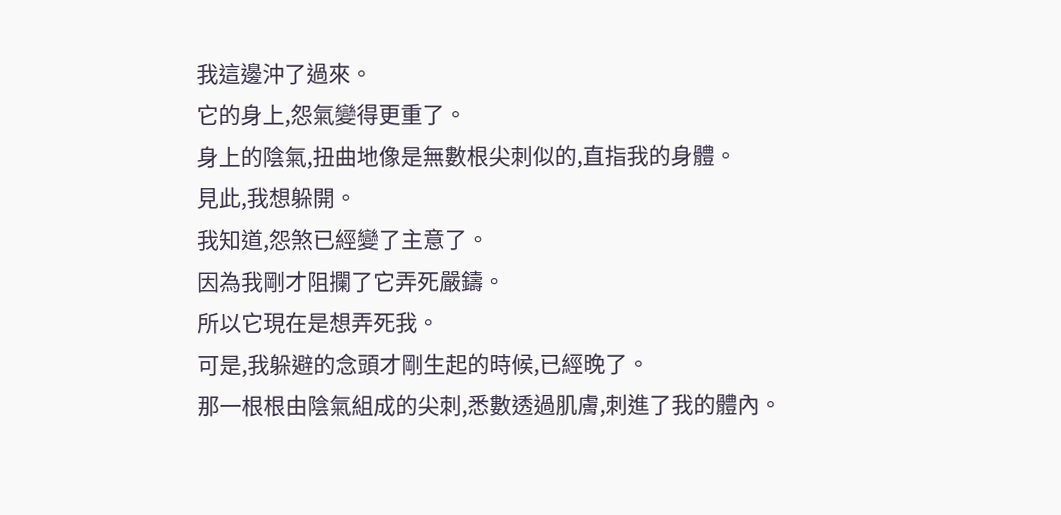我這邊沖了過來。
它的身上,怨氣變得更重了。
身上的陰氣,扭曲地像是無數根尖刺似的,直指我的身體。
見此,我想躲開。
我知道,怨煞已經變了主意了。
因為我剛才阻攔了它弄死嚴鑄。
所以它現在是想弄死我。
可是,我躲避的念頭才剛生起的時候,已經晚了。
那一根根由陰氣組成的尖刺,悉數透過肌膚,刺進了我的體內。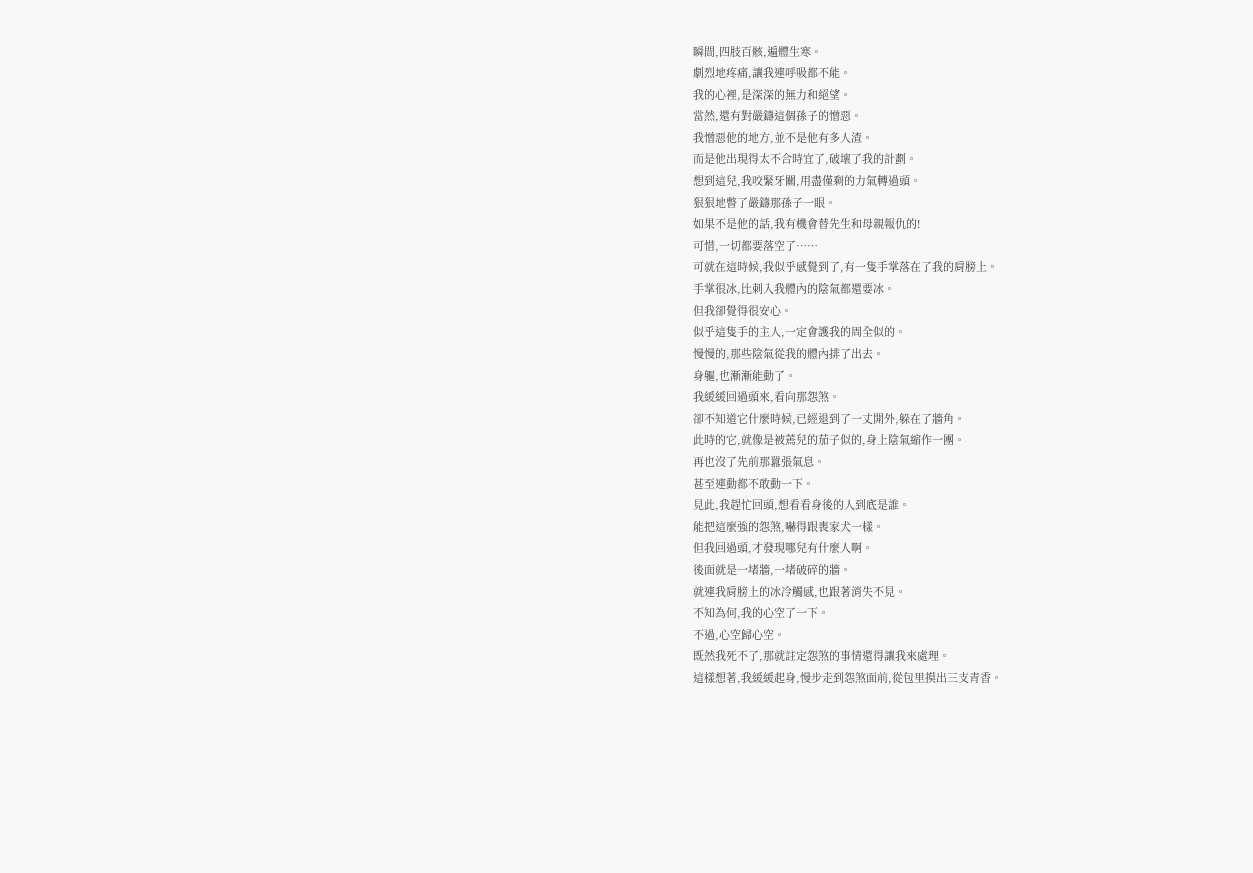瞬間,四肢百骸,遍體生寒。
劇烈地疼痛,讓我連呼吸都不能。
我的心裡,是深深的無力和絕望。
當然,還有對嚴鑄這個孫子的憎惡。
我憎惡他的地方,並不是他有多人渣。
而是他出現得太不合時宜了,破壞了我的計劃。
想到這兒,我咬緊牙關,用盡僅剩的力氣轉過頭。
狠狠地瞥了嚴鑄那孫子一眼。
如果不是他的話,我有機會替先生和母親報仇的!
可惜,一切都要落空了……
可就在這時候,我似乎感覺到了,有一隻手掌落在了我的肩膀上。
手掌很冰,比刺入我體內的陰氣都還要冰。
但我卻覺得很安心。
似乎這隻手的主人,一定會護我的周全似的。
慢慢的,那些陰氣從我的體內排了出去。
身軀,也漸漸能動了。
我緩緩回過頭來,看向那怨煞。
卻不知道它什麼時候,已經退到了一丈開外,躲在了牆角。
此時的它,就像是被蔫兒的茄子似的,身上陰氣縮作一團。
再也沒了先前那囂張氣息。
甚至連動都不敢動一下。
見此,我趕忙回頭,想看看身後的人到底是誰。
能把這麼強的怨煞,嚇得跟喪家犬一樣。
但我回過頭,才發現哪兒有什麼人啊。
後面就是一堵牆,一堵破碎的牆。
就連我肩膀上的冰冷觸感,也跟著消失不見。
不知為何,我的心空了一下。
不過,心空歸心空。
既然我死不了,那就註定怨煞的事情還得讓我來處理。
這樣想著,我緩緩起身,慢步走到怨煞面前,從包里摸出三支青香。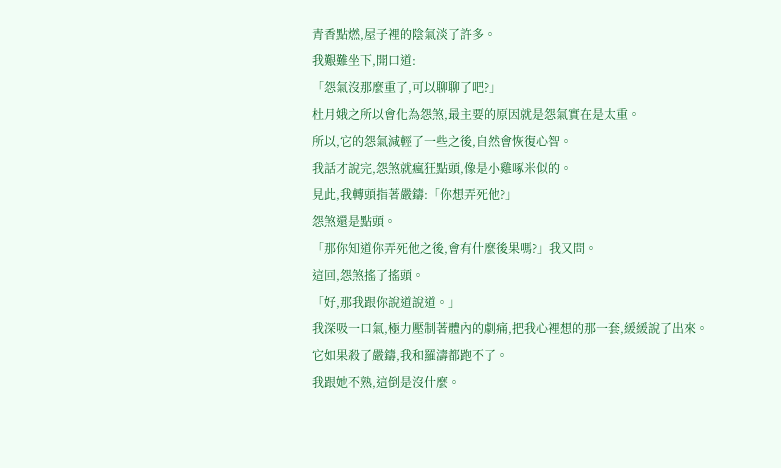青香點燃,屋子裡的陰氣淡了許多。
我艱難坐下,開口道:
「怨氣沒那麼重了,可以聊聊了吧?」
杜月娥之所以會化為怨煞,最主要的原因就是怨氣實在是太重。
所以,它的怨氣減輕了一些之後,自然會恢復心智。
我話才說完,怨煞就瘋狂點頭,像是小雞啄米似的。
見此,我轉頭指著嚴鑄:「你想弄死他?」
怨煞還是點頭。
「那你知道你弄死他之後,會有什麼後果嗎?」我又問。
這回,怨煞搖了搖頭。
「好,那我跟你說道說道。」
我深吸一口氣,極力壓制著體內的劇痛,把我心裡想的那一套,緩緩說了出來。
它如果殺了嚴鑄,我和羅濤都跑不了。
我跟她不熟,這倒是沒什麼。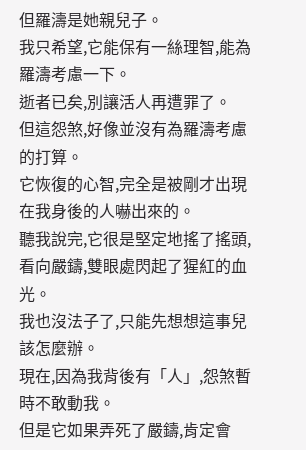但羅濤是她親兒子。
我只希望,它能保有一絲理智,能為羅濤考慮一下。
逝者已矣,別讓活人再遭罪了。
但這怨煞,好像並沒有為羅濤考慮的打算。
它恢復的心智,完全是被剛才出現在我身後的人嚇出來的。
聽我說完,它很是堅定地搖了搖頭,看向嚴鑄,雙眼處閃起了猩紅的血光。
我也沒法子了,只能先想想這事兒該怎麼辦。
現在,因為我背後有「人」,怨煞暫時不敢動我。
但是它如果弄死了嚴鑄,肯定會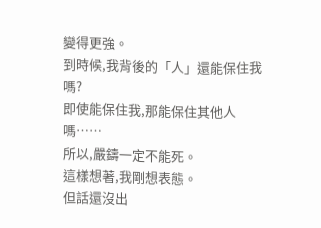變得更強。
到時候,我背後的「人」還能保住我嗎?
即使能保住我,那能保住其他人嗎……
所以,嚴鑄一定不能死。
這樣想著,我剛想表態。
但話還沒出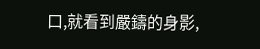口,就看到嚴鑄的身影,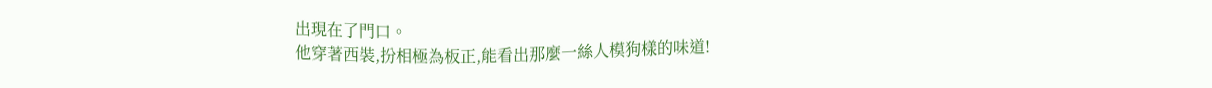出現在了門口。
他穿著西裝,扮相極為板正,能看出那麼一絲人模狗樣的味道!